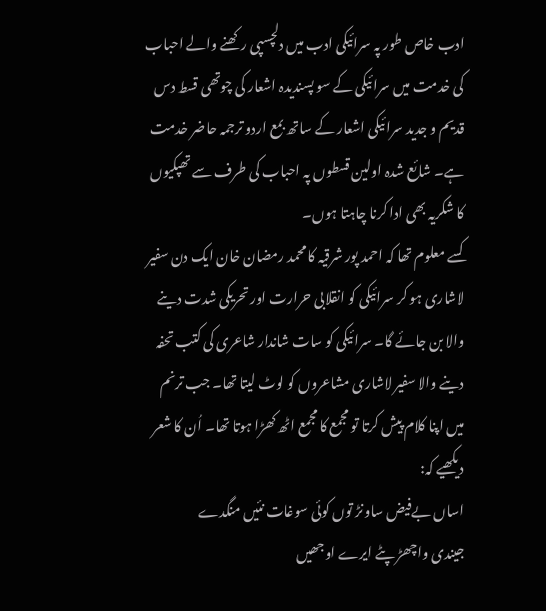ادب خاص طور پہ سرائیکی ادب میں دلچسپی رکھنے والے احباب کی خدمت میں سرائیکی کے سو پسندیدہ اشعار کی چوتھی قسط دس قدیم و جدید سرائیکی اشعار کے ساتھ بمع اردو ترجمہ حاضر خدمت ہے۔ شائع شدہ اولین قسطوں پہ احباب کی طرف سے تھپکیوں کا شکریہ بھی ادا کرنا چاہتا ہوں۔
کسے معلوم تھا کہ احمد پور شرقیہ کا محمد رمضان خان ایک دن سفیر لاشاری ہو کر سرائیکی کو انقلابی حرارت اور تحریکی شدت دینے والا بن جائے گا۔ سرائیکی کو سات شاندار شاعری کی کتب تحفہ دینے والا سفیر لاشاری مشاعروں کو لوٹ لیتا تھا۔ جب ترنم میں اپنا کلام پیش کرتا تو مجمع کا مجمع اٹھ کھڑا ہوتا تھا۔ اُن کا شعر دیکھیے کہ:
اساں بےفیض ساونڑ توں کوئی سوغات نئیں منگدے
جیندی واچھڑ پٹے ایرے اوجھیں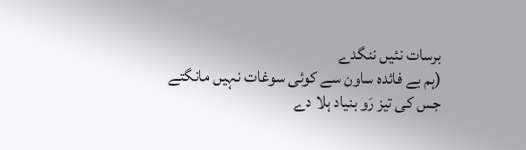برسات نئیں ننگدے
(ہم بے فائدہ ساون سے کوئی سوغات نہیں مانگتے
جس کی تیز رَو بنیاد ہلا دے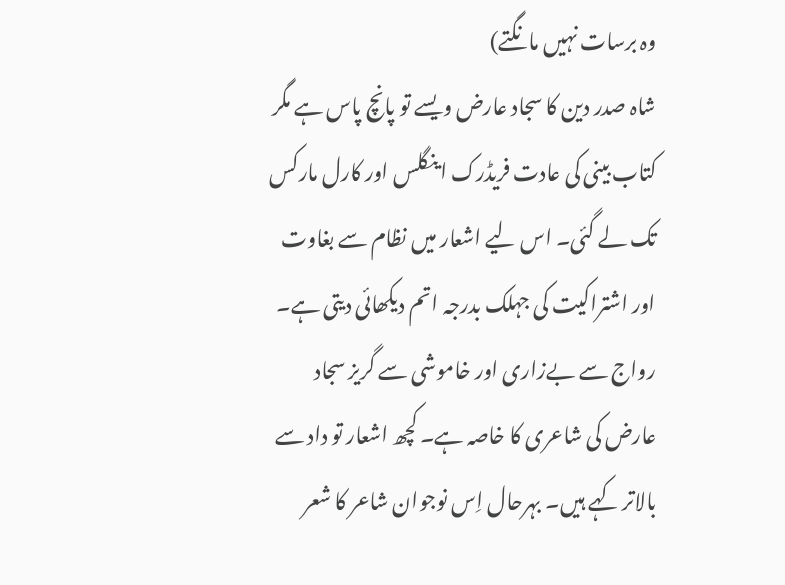وہ برسات نہیں مانگتے)
شاہ صدر دین کا سجاد عارض ویسے تو پانچ پاس ہے مگر کتاب بینی کی عادت فریڈرک اینگلس اور کارل مارکس تک لے گئی۔ اس لیے اشعار میں نظام سے بغاوت اور اشتراکیت کی جہلک بدرجہ اتم دیکھائی دیتی ہے۔ رواج سے بےزاری اور خاموشی سے گریز سجاد عارض کی شاعری کا خاصہ ہے۔ کچھ اشعار تو داد سے بالاتر کہے ہیں۔ بہرحال اِس نوجوان شاعر کا شعر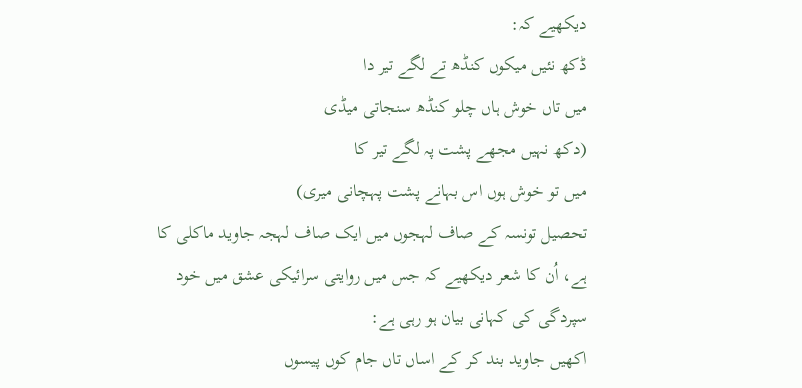دیکھیے کہ:
ڈکھ نئیں میکوں کنڈھ تے لگے تیر دا
میں تاں خوش ہاں چلو کنڈھ سنجاتی میڈی
(دکھ نہیں مجھے پشت پہ لگے تیر کا
میں تو خوش ہوں اس بہانے پشت پہچانی میری)
تحصیل تونسہ کے صاف لہجوں میں ایک صاف لہجہ جاوید ماکلی کا ہے، اُن کا شعر دیکھیے کہ جس میں روایتی سرائیکی عشق میں خود سپردگی کی کہانی بیان ہو رہی ہے:
اکھیں جاوید بند کر کے اساں تاں جام کوں پیسوں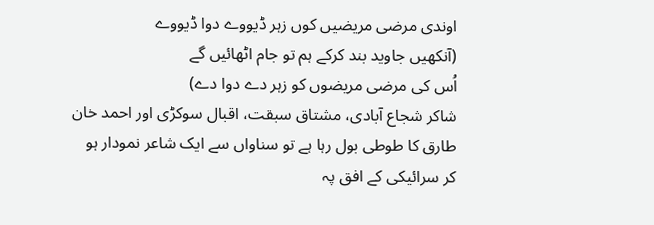اوندی مرضی مریضیں کوں زہر ڈیووے دوا ڈیووے
(آنکھیں جاوید بند کرکے ہم تو جام اٹھائیں گے
اُس کی مرضی مریضوں کو زہر دے دوا دے)
شاکر شجاع آبادی، مشتاق سبقت، اقبال سوکڑی اور احمد خان طارق کا طوطی بول رہا ہے تو سناواں سے ایک شاعر نمودار ہو کر سرائیکی کے افق پہ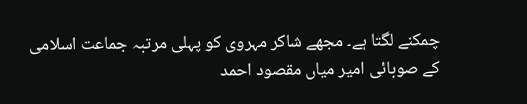چمکنے لگتا ہے۔ مجھے شاکر مہروی کو پہلی مرتبہ جماعت اسلامی کے صوبائی امیر میاں مقصود احمد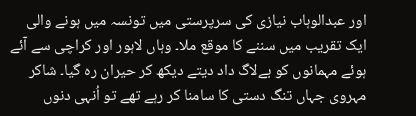اور عبدالوہاب نیازی کی سرپرستی میں تونسہ میں ہونے والی ایک تقریب میں سننے کا موقع ملا۔ وہاں لاہور اور کراچی سے آئے ہوئے مہمانوں کو بےلاگ داد دیتے دیکھ کر حیران رہ گیا۔ شاکر مہروی جہاں تنگ دستی کا سامنا کر رہے تھے تو اُنہی دنوں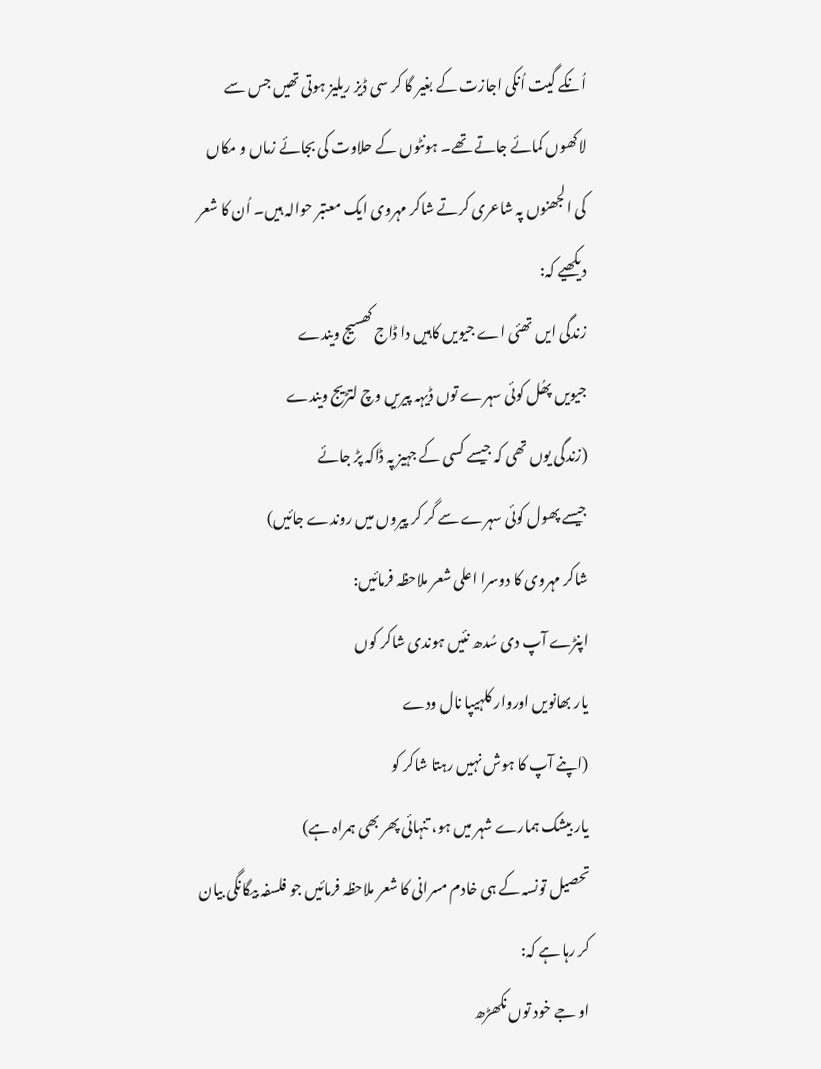اُنکے گیت اُنکی اجازت کے بغیر گا کر سی ڈیز ریلیز ہوتی تھیں جس سے لاکھوں کمائے جاتے تھے۔ ہونٹوں کے حلاوت کی بجائے زماں و مکاں کی الجھنوں پہ شاعری کرتے شاکر مہروی ایک معتبر حوالہ ہیں۔ اُن کا شعر دیکھیے کہ:
زندگی ایں تھئی اے جیویں کاہیں دا ڈاج کھسیج ویندے
جیویں پھُل کوئی سہرے توں ڈیہہ پیریں وچ لتڑیج ویندے
(زندگی یوں تھی کہ جیسے کسی کے جہیز پہ ڈاکہ پڑ جائے
جیسے پھول کوئی سہرے سے گر کر پیروں میں روندے جائیں)
شاکر مہروی کا دوسرا اعلی شعر ملاحظہ فرمائیں:
اپنڑے آپ دی سُدھ نئیں ہوندی شاکر کوں
یار بھانویں اوروار کلہیپا نال ودے
(اپنے آپ کا ہوش نہیں رہتا شاکر کو
یار بیشک ہمارے شہر میں ہو، تنہائی پھر بھی ہمراہ ہے)
تحصیل تونسہ کے ہی خادم مسرانی کا شعر ملاحظہ فرمائیں جو فلسفہ بیگانگی بیان کر رہا ہے کہ:
او جے خود توں نکھڑھ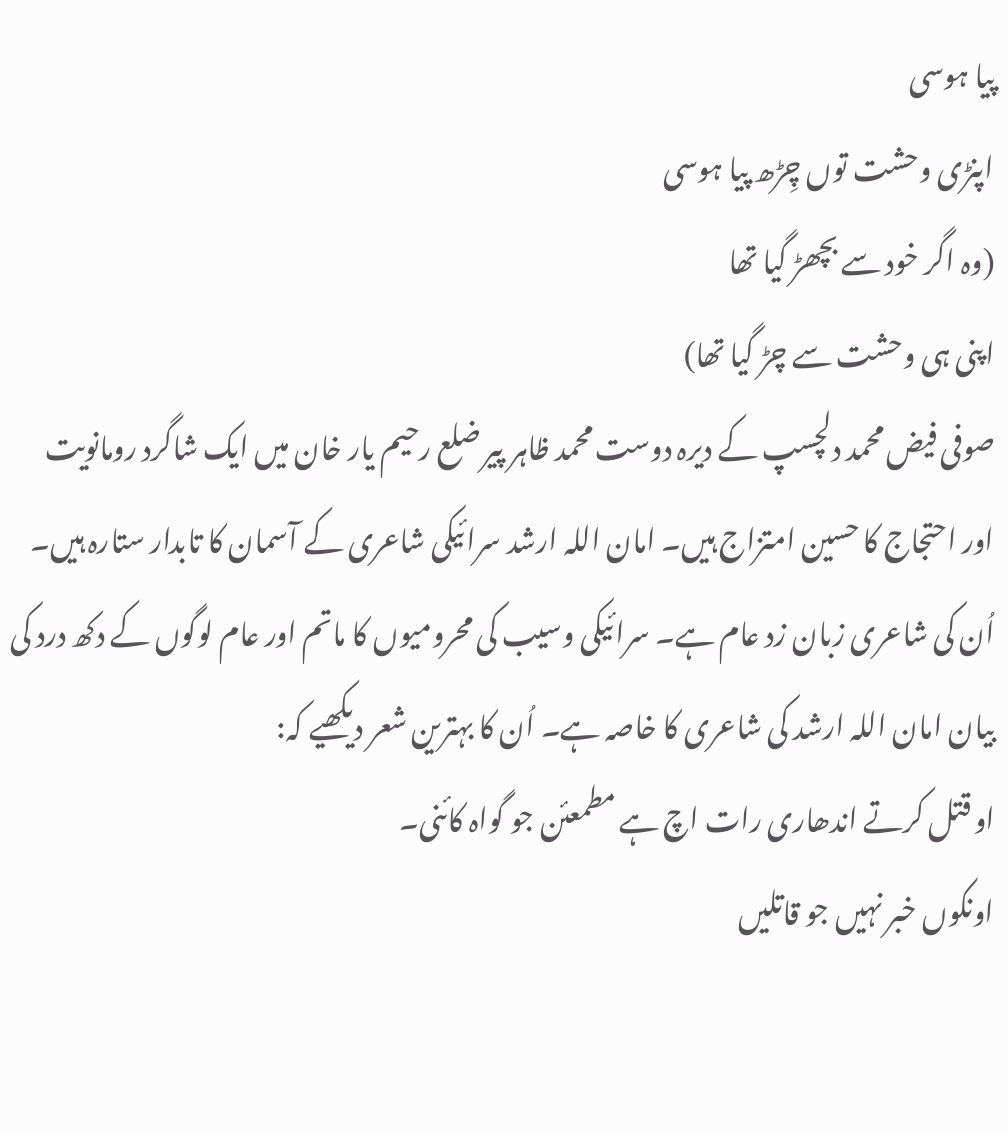پیا ہوسی
اپنڑی وحشت توں چِڑھ پیا ہوسی
(وہ اگر خود سے بچھڑ گیا تھا
اپنی ہی وحشت سے چڑ گیا تھا)
صوفی فیض محمد دلچسپ کے دیرہ دوست محمد ظاہر پیر ضلع رحیم یار خان میں ایک شاگرد رومانویت اور احتجاج کا حسین امتزاج ہیں۔ امان اللہ ارشد سرائیکی شاعری کے آسمان کا تابدار ستارہ ہیں۔ اُن کی شاعری زبان زد عام ہے۔ سرائیکی وسیب کی محرومیوں کا ماتم اور عام لوگوں کے دکھ درد کی بیان امان اللہ ارشد کی شاعری کا خاصہ ہے۔ اُن کا بہترین شعر دیکھیے کہ:
او قتل کرتے اندھاری رات اچ ہے مطمعئن جو گواہ کائنی۔
اونکوں خبر نہیں جو قاتلیں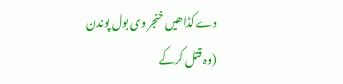دے کڈاھیں خنجر وی بول پوندن
(وہ قتل کرکے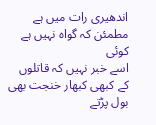اندھیری رات میں ہے مطمئن کہ گواہ نہیں ہے کوئی
اسے خبر نہیں کہ قاتلوں کے کبھی کبھار خنجت بھی بول پڑتے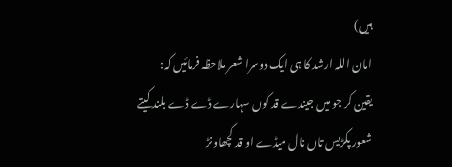ہیں)
امان اللہ ارشد کا ہی ایک دوسرا شعر ملاحظہ فرمائیں کہ:
یقین کر جو میں جیندے قد کوں سہارے ڈے ڈے بلند کیتے
شعور پکڑیس تاں نال میڈے او قد کچھاونڑ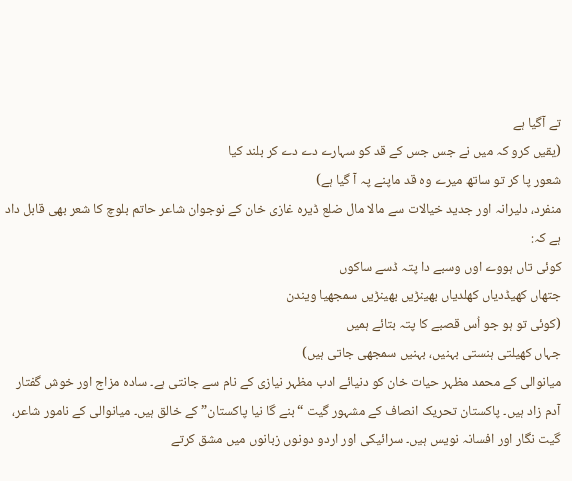تے آگیا ہے
(یقیں کرو کہ میں نے جس جس کے قد کو سہارے دے دے کر بلند کیا
شعور پا کر تو ساتھ میرے وہ قد ماپنے پہ آ گیا ہے)
منفرد، دلیرانہ اور جدید خیالات سے مالا مال ضلع ڈیرہ غازی خان کے نوجوان شاعر حاتم بلوچ کا شعر بھی قابل داد ہے کہ:
کوئی تاں ہووے اوں وسبے دا پتہ ڈسے ساکوں
جتھاں کھیڈدیاں کھلدیاں بھینڑیں بھینڑیں سمجھیا ویندن
(کوئی تو ہو جو اُس قصبے کا پتہ بتائے ہمیں
جہاں کھیلتی ہنستی بہنیں، بہنیں سمجھی جاتی ہیں)
میانوالی کے محمد مظہر حیات خان کو دنیائے ادب مظہر نیازی کے نام سے جانتی ہے۔ سادہ مزاج اور خوش گفتار آدم زاد ہیں۔ پاکستان تحریک انصاف کے مشہور گیت “بنے گا نیا پاکستان” کے خالق ہیں۔ میانوالی کے نامور شاعر، گیت نگار اور افسانہ نویس ہیں۔ سرائیکی اور اردو دونوں زبانوں میں مشق کرتے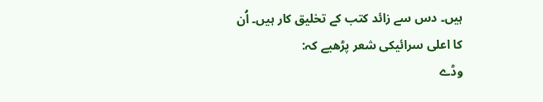ہیں۔ دس سے زائد کتب کے تخلیق کار ہیں۔ اُن کا اعلی سرائیکی شعر پڑھیے کہ:
وڈے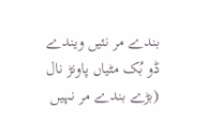بندے مر نئیں ویندے
ڈو بُک مٹیاں پاونڑ نال
(بڑے بندے مر نہیں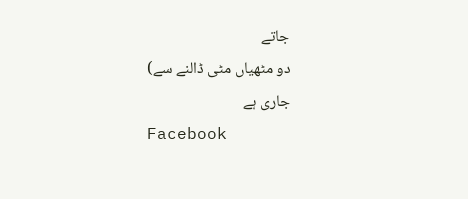جاتے
دو مٹھیاں مٹی ڈالنے سے)
جاری ہے
Facebook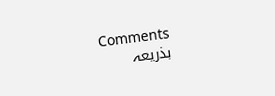Comments
بذریعہ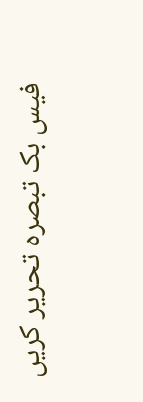فیس بک تبصرہ تحریر کریں